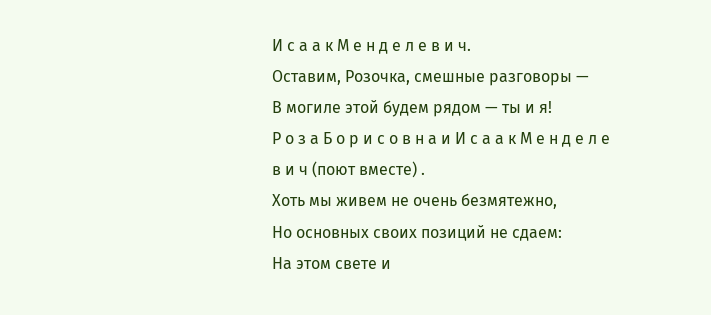И с а а к М е н д е л е в и ч.
Оставим, Розочка, смешные разговоры —
В могиле этой будем рядом — ты и я!
Р о з а Б о р и с о в н а и И с а а к М е н д е л е в и ч (поют вместе) .
Хоть мы живем не очень безмятежно,
Но основных своих позиций не сдаем:
На этом свете и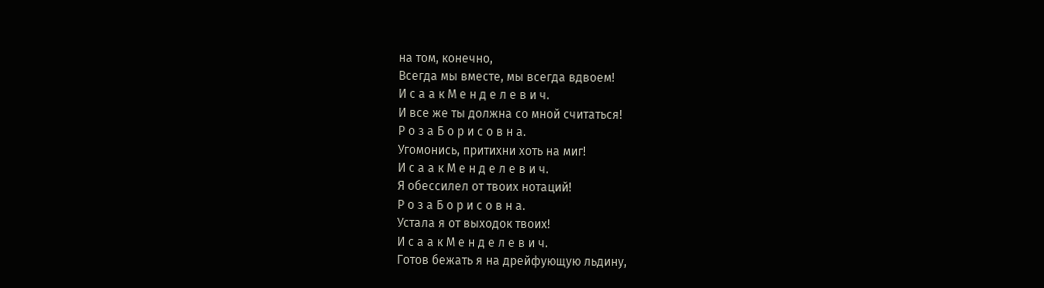на том, конечно,
Всегда мы вместе, мы всегда вдвоем!
И с а а к М е н д е л е в и ч.
И все же ты должна со мной считаться!
Р о з а Б о р и с о в н а.
Угомонись, притихни хоть на миг!
И с а а к М е н д е л е в и ч.
Я обессилел от твоих нотаций!
Р о з а Б о р и с о в н а.
Устала я от выходок твоих!
И с а а к М е н д е л е в и ч.
Готов бежать я на дрейфующую льдину,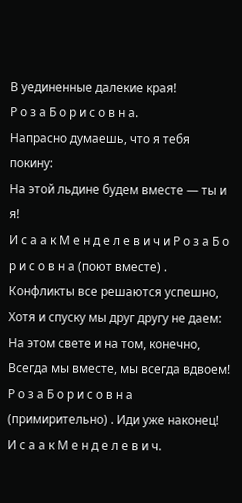В уединенные далекие края!
Р о з а Б о р и с о в н а.
Напрасно думаешь, что я тебя покину:
На этой льдине будем вместе — ты и я!
И с а а к М е н д е л е в и ч и Р о з а Б о р и с о в н а (поют вместе) .
Конфликты все решаются успешно,
Хотя и спуску мы друг другу не даем:
На этом свете и на том, конечно,
Всегда мы вместе, мы всегда вдвоем!
Р о з а Б о р и с о в н а (примирительно) . Иди уже наконец!
И с а а к М е н д е л е в и ч.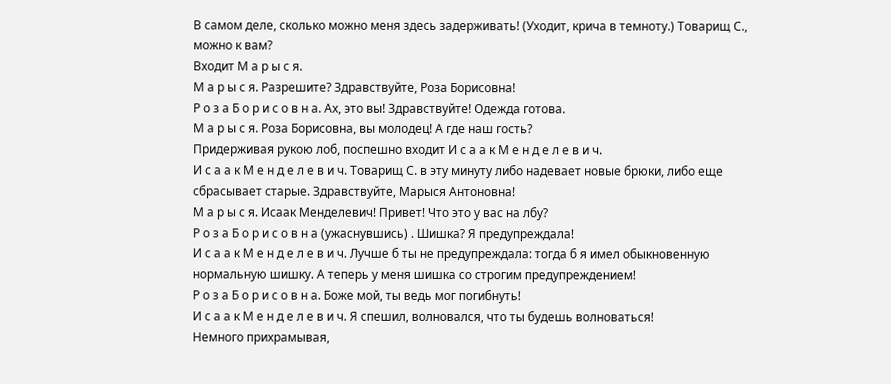В самом деле, сколько можно меня здесь задерживать! (Уходит, крича в темноту.) Товарищ С., можно к вам?
Входит М а р ы с я.
М а р ы с я. Разрешите? Здравствуйте, Роза Борисовна!
Р о з а Б о р и с о в н а. Ах, это вы! Здравствуйте! Одежда готова.
М а р ы с я. Роза Борисовна, вы молодец! А где наш гость?
Придерживая рукою лоб, поспешно входит И с а а к М е н д е л е в и ч.
И с а а к М е н д е л е в и ч. Товарищ С. в эту минуту либо надевает новые брюки, либо еще сбрасывает старые. Здравствуйте, Марыся Антоновна!
М а р ы с я. Исаак Менделевич! Привет! Что это у вас на лбу?
Р о з а Б о р и с о в н а (ужаснувшись) . Шишка? Я предупреждала!
И с а а к М е н д е л е в и ч. Лучше б ты не предупреждала: тогда б я имел обыкновенную нормальную шишку. А теперь у меня шишка со строгим предупреждением!
Р о з а Б о р и с о в н а. Боже мой, ты ведь мог погибнуть!
И с а а к М е н д е л е в и ч. Я спешил, волновался, что ты будешь волноваться!
Немного прихрамывая,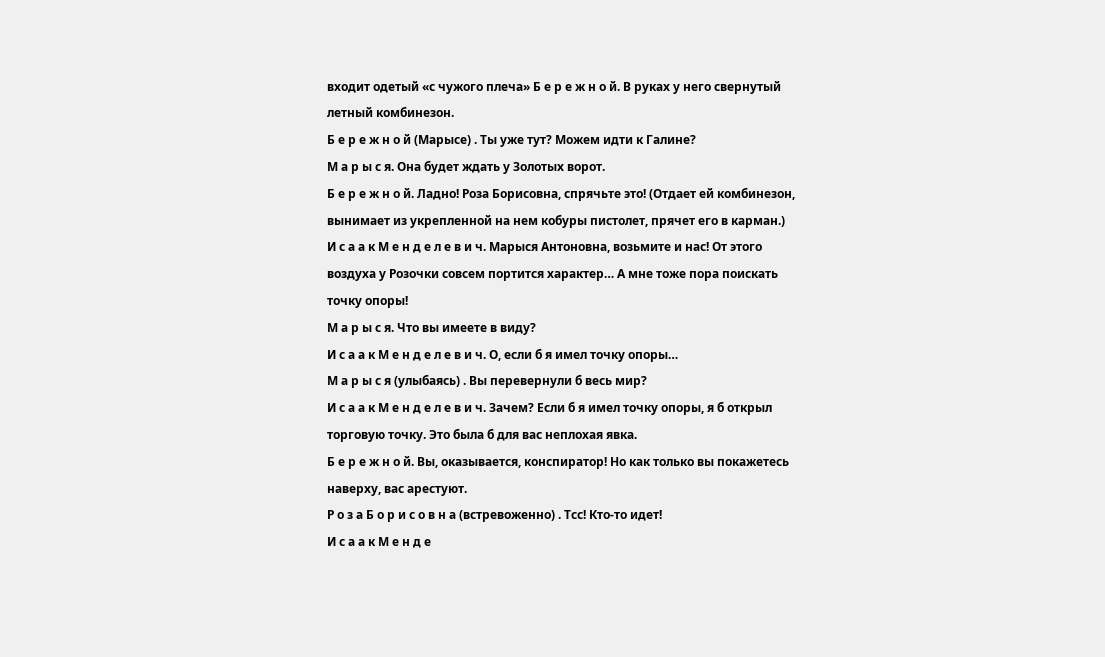входит одетый «с чужого плеча» Б е р е ж н о й. В руках у него свернутый летный комбинезон.
Б е р е ж н о й (Марысе) . Ты уже тут? Можем идти к Галине?
М а р ы с я. Она будет ждать у Золотых ворот.
Б е р е ж н о й. Ладно! Роза Борисовна, спрячьте это! (Отдает ей комбинезон, вынимает из укрепленной на нем кобуры пистолет, прячет его в карман.)
И с а а к М е н д е л е в и ч. Марыся Антоновна, возьмите и нас! От этого воздуха у Розочки совсем портится характер… А мне тоже пора поискать точку опоры!
М а р ы с я. Что вы имеете в виду?
И с а а к М е н д е л е в и ч. О, если б я имел точку опоры…
М а р ы с я (улыбаясь) . Вы перевернули б весь мир?
И с а а к М е н д е л е в и ч. Зачем? Если б я имел точку опоры, я б открыл торговую точку. Это была б для вас неплохая явка.
Б е р е ж н о й. Вы, оказывается, конспиратор! Но как только вы покажетесь наверху, вас арестуют.
Р о з а Б о р и с о в н а (встревоженно) . Тсс! Кто-то идет!
И с а а к М е н д е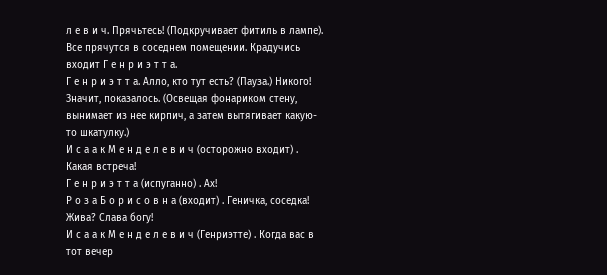л е в и ч. Прячьтесь! (Подкручивает фитиль в лампе).
Все прячутся в соседнем помещении. Крадучись входит Г е н р и э т т а.
Г е н р и э т т а. Алло, кто тут есть? (Пауза.) Никого! Значит, показалось. (Освещая фонариком стену, вынимает из нее кирпич, а затем вытягивает какую-то шкатулку.)
И с а а к М е н д е л е в и ч (осторожно входит) . Какая встреча!
Г е н р и э т т а (испуганно) . Ах!
Р о з а Б о р и с о в н а (входит) . Геничка, соседка! Жива? Слава богу!
И с а а к М е н д е л е в и ч (Генриэтте) . Когда вас в тот вечер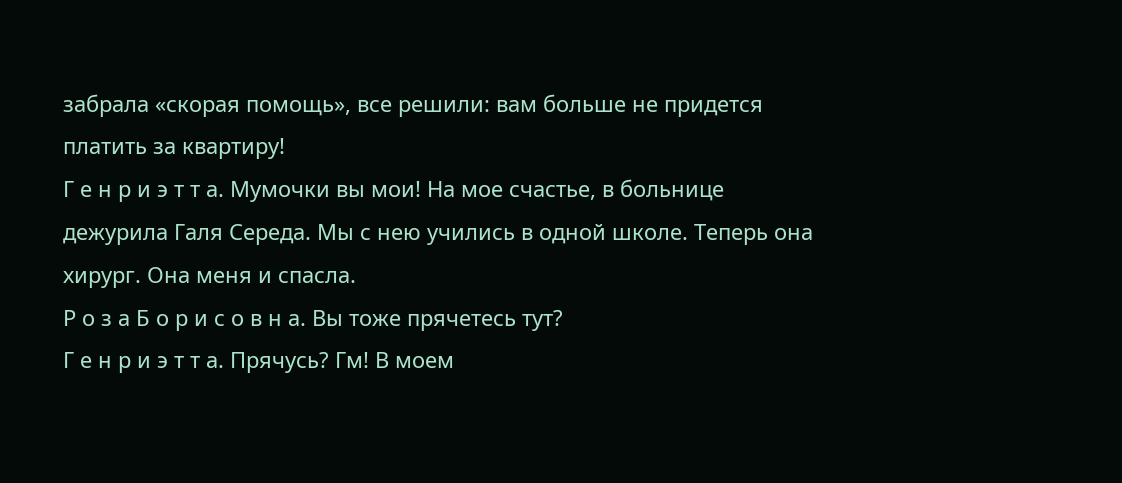забрала «скорая помощь», все решили: вам больше не придется платить за квартиру!
Г е н р и э т т а. Мумочки вы мои! На мое счастье, в больнице дежурила Галя Середа. Мы с нею учились в одной школе. Теперь она хирург. Она меня и спасла.
Р о з а Б о р и с о в н а. Вы тоже прячетесь тут?
Г е н р и э т т а. Прячусь? Гм! В моем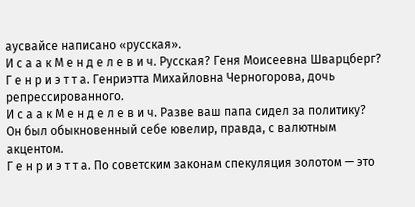аусвайсе написано «русская».
И с а а к М е н д е л е в и ч. Русская? Геня Моисеевна Шварцберг?
Г е н р и э т т а. Генриэтта Михайловна Черногорова, дочь репрессированного.
И с а а к М е н д е л е в и ч. Разве ваш папа сидел за политику? Он был обыкновенный себе ювелир, правда, с валютным акцентом.
Г е н р и э т т а. По советским законам спекуляция золотом — это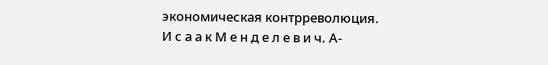экономическая контрреволюция.
И с а а к М е н д е л е в и ч. А-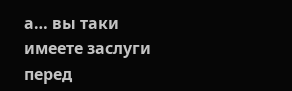а… вы таки имеете заслуги перед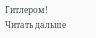Гитлером!
Читать дальше